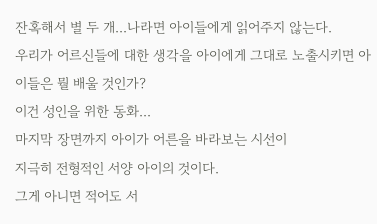잔혹해서 별 두 개...나라면 아이들에게 읽어주지 않는다.
우리가 어르신들에 대한 생각을 아이에게 그대로 노출시키면 아이들은 뭘 배울 것인가?
이건 성인을 위한 동화...
마지막 장면까지 아이가 어른을 바라보는 시선이
지극히 전형적인 서양 아이의 것이다.
그게 아니면 적어도 서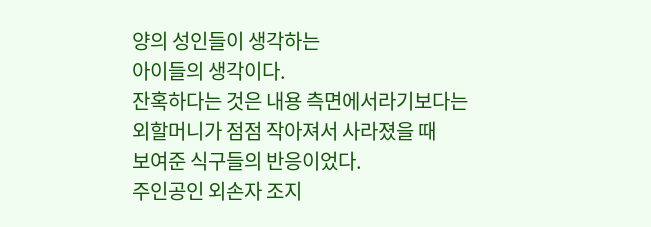양의 성인들이 생각하는
아이들의 생각이다.
잔혹하다는 것은 내용 측면에서라기보다는
외할머니가 점점 작아져서 사라졌을 때
보여준 식구들의 반응이었다.
주인공인 외손자 조지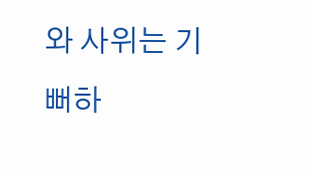와 사위는 기뻐하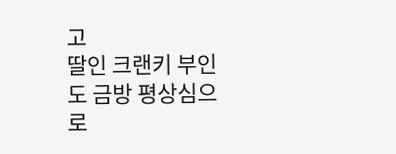고
딸인 크랜키 부인도 금방 평상심으로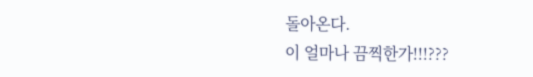돌아온다.
이 얼마나 끔찍한가!!!???